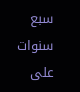سبع سنوات على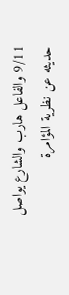9/11 والفاعل هارب والشارع يواصل حديثه عن نظرية المؤامرة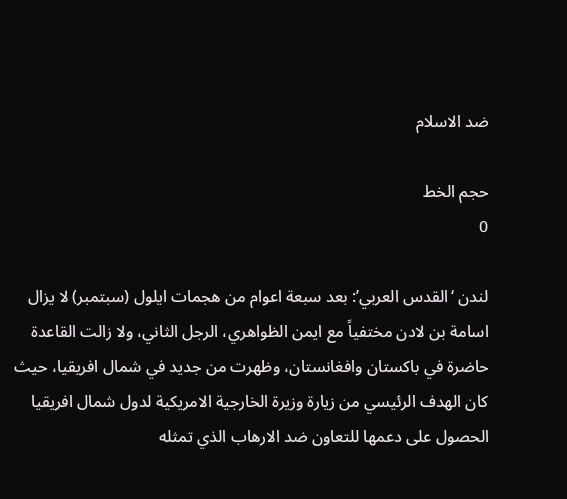ضد الاسلام

حجم الخط
0

لندن ‘القدس العربي’: بعد سبعة اعوام من هجمات ايلول (سبتمبر) لا يزال اسامة بن لادن مختفياً مع ايمن الظواهري، الرجل الثاني، ولا زالت القاعدة حاضرة في باكستان وافغانستان، وظهرت من جديد في شمال افريقيا، حيث كان الهدف الرئيسي من زيارة وزيرة الخارجية الامريكية لدول شمال افريقيا الحصول على دعمها للتعاون ضد الارهاب الذي تمثله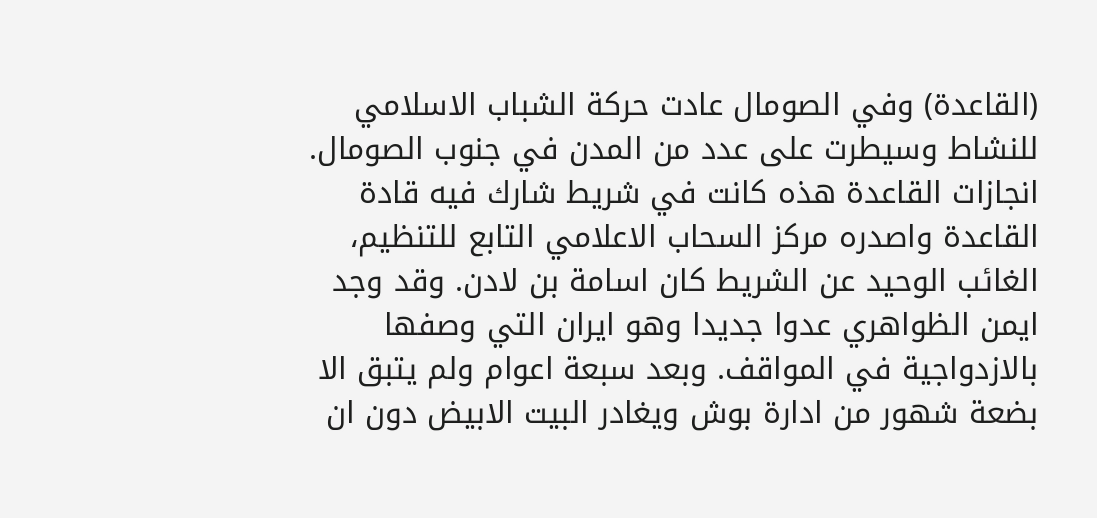(القاعدة) وفي الصومال عادت حركة الشباب الاسلامي للنشاط وسيطرت على عدد من المدن في جنوب الصومال. انجازات القاعدة هذه كانت في شريط شارك فيه قادة القاعدة واصدره مركز السحاب الاعلامي التابع للتنظيم، الغائب الوحيد عن الشريط كان اسامة بن لادن. وقد وجد ايمن الظواهري عدوا جديدا وهو ايران التي وصفها بالازدواجية في المواقف. وبعد سبعة اعوام ولم يتبق الا بضعة شهور من ادارة بوش ويغادر البيت الابيض دون ان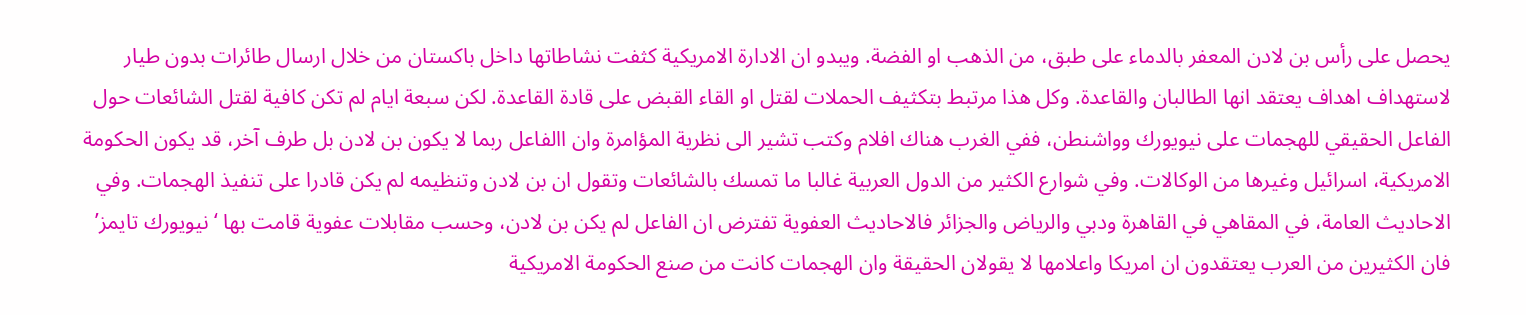يحصل على رأس بن لادن المعفر بالدماء على طبق، من الذهب او الفضة. ويبدو ان الادارة الامريكية كثفت نشاطاتها داخل باكستان من خلال ارسال طائرات بدون طيار لاستهداف اهداف يعتقد انها الطالبان والقاعدة. وكل هذا مرتبط بتكثيف الحملات لقتل او القاء القبض على قادة القاعدة. لكن سبعة ايام لم تكن كافية لقتل الشائعات حول الفاعل الحقيقي للهجمات على نيويورك وواشنطن، ففي الغرب هناك افلام وكتب تشير الى نظرية المؤامرة وان االفاعل ربما لا يكون بن لادن بل طرف آخر، قد يكون الحكومة الامريكية، اسرائيل وغيرها من الوكالات. وفي شوارع الكثير من الدول العربية غالبا ما تمسك بالشائعات وتقول ان بن لادن وتنظيمه لم يكن قادرا على تنفيذ الهجمات. وفي الاحاديث العامة، في المقاهي في القاهرة ودبي والرياض والجزائر فالاحاديث العفوية تفترض ان الفاعل لم يكن بن لادن، وحسب مقابلات عفوية قامت بها ‘نيويورك تايمز’ فان الكثيرين من العرب يعتقدون ان امريكا واعلامها لا يقولان الحقيقة وان الهجمات كانت من صنع الحكومة الامريكية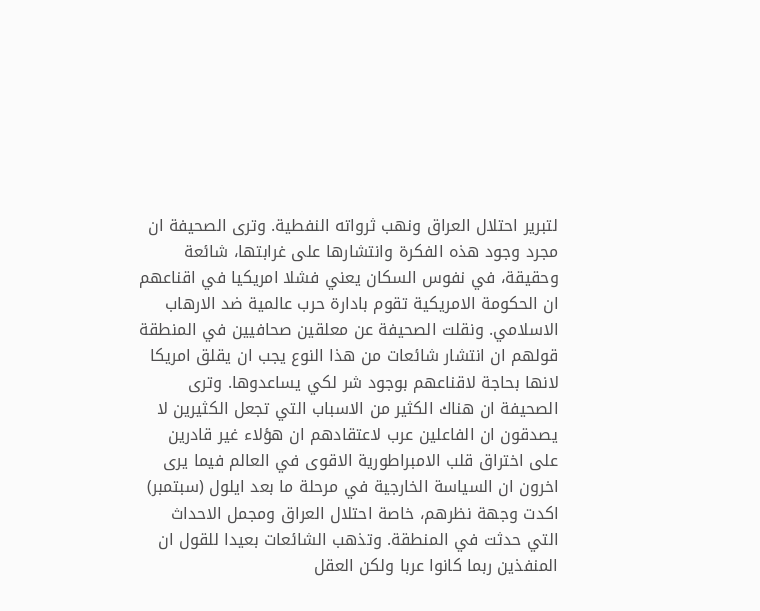لتبرير احتلال العراق ونهب ثرواته النفطية. وترى الصحيفة ان مجرد وجود هذه الفكرة وانتشارها على غرابتها، شائعة وحقيقة، في نفوس السكان يعني فشلا امريكيا في اقناعهم ان الحكومة الامريكية تقوم بادارة حرب عالمية ضد الارهاب الاسلامي. ونقلت الصحيفة عن معلقين صحافيين في المنطقة قولهم ان انتشار شائعات من هذا النوع يجب ان يقلق امريكا لانها بحاجة لاقناعهم بوجود شر لكي يساعدوها. وترى الصحيفة ان هناك الكثير من الاسباب التي تجعل الكثيرين لا يصدقون ان الفاعلين عرب لاعتقادهم ان هؤلاء غير قادرين على اختراق قلب الامبراطورية الاقوى في العالم فيما يرى اخرون ان السياسة الخارجية في مرحلة ما بعد ايلول (سبتمبر) اكدت وجهة نظرهم، خاصة احتلال العراق ومجمل الاحداث التي حدثت في المنطقة. وتذهب الشائعات بعيدا للقول ان المنفذين ربما كانوا عربا ولكن العقل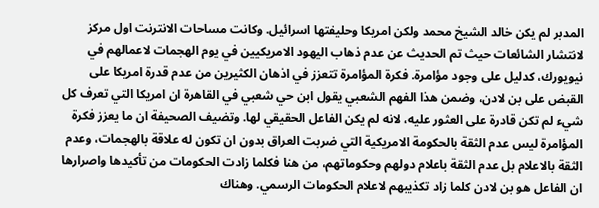المدبر لم يكن خالد الشيخ محمد ولكن امريكا وحليفتها اسرائيل. وكانت مساحات الانترنت اول مركز لانتشار الشائعات حيث تم الحديث عن عدم ذهاب اليهود الامريكيين في يوم الهجمات لاعمالهم في نيويورك، كدليل على وجود مؤامرة. فكرة المؤامرة تتعزز في اذهان الكثيرين من عدم قدرة امريكا على القبض على بن لادن، وضمن هذا الفهم الشعبي يقول ابن حي شعبي في القاهرة ان امريكا التي تعرف كل شيء لم تكن قادرة على العثور عليه، لانه لم يكن الفاعل الحقيقي لها. وتضيف الصحيفة ان ما يعزز فكرة المؤامرة ليس عدم الثقة بالحكومة الامريكية التي ضربت العراق بدون ان تكون له علاقة بالهجمات، وعدم الثقة بالاعلام بل عدم الثقة باعلام دولهم وحكوماتهم، من هنا فكلما زادت الحكومات من تأكيدها واصرارها ان الفاعل هو بن لادن كلما زاد تكذيبهم لاعلام الحكومات الرسمي. وهناك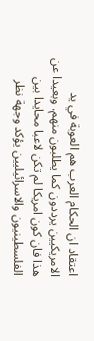اعتقاد ان الحكام العرب هم العوبة في يد الامريكيين يرددون كما يطلبون منهم. وبعيدا عن هذا فان كون امريكا لم تكن لاعبا محايدا بين الفلسطينيون والاسرائيليين يؤكد وجهة نظر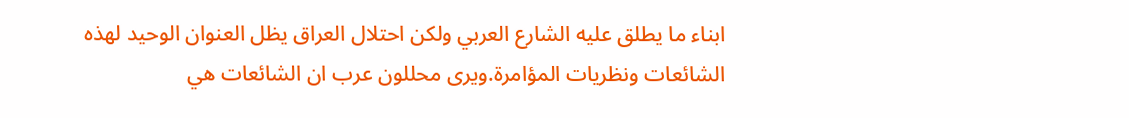ابناء ما يطلق عليه الشارع العربي ولكن احتلال العراق يظل العنوان الوحيد لهذه الشائعات ونظريات المؤامرة.ويرى محللون عرب ان الشائعات هي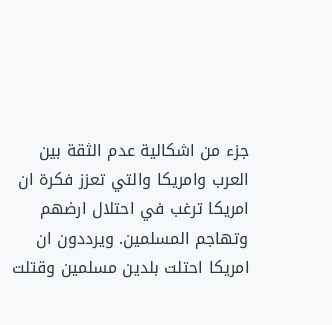جزء من اشكالية عدم الثقة بين العرب وامريكا والتي تعزز فكرة ان امريكا ترغب في احتلال ارضهم وتهاجم المسلمين. ويرددون ان امريكا احتلت بلدين مسلمين وقتلت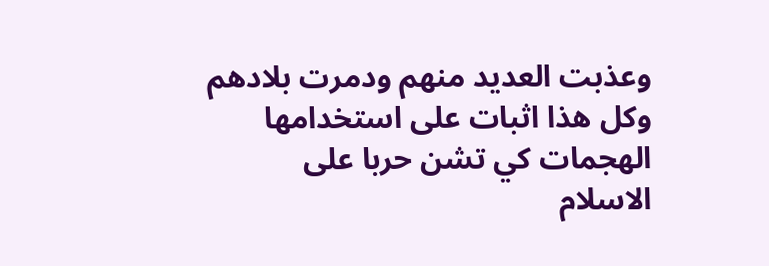وعذبت العديد منهم ودمرت بلادهم وكل هذا اثبات على استخدامها الهجمات كي تشن حربا على الاسلام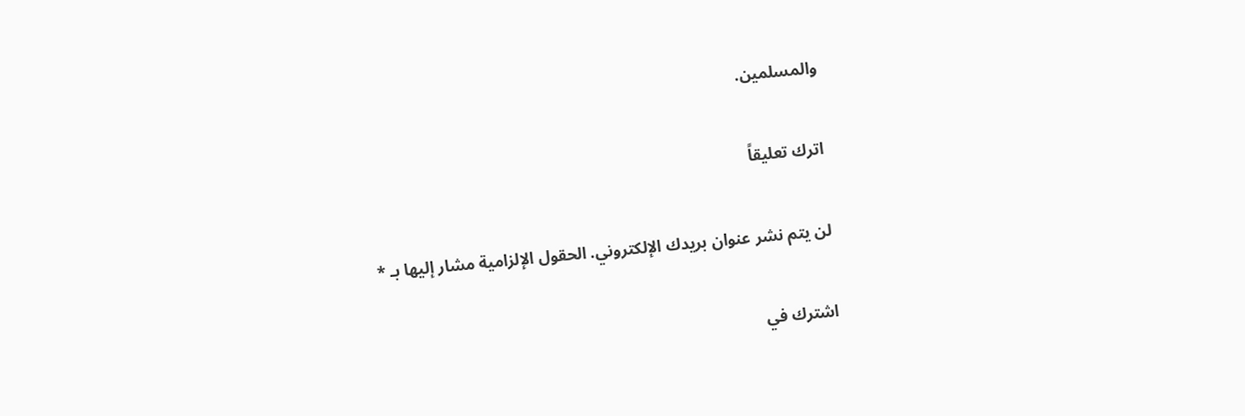والمسلمين.

اترك تعليقاً

لن يتم نشر عنوان بريدك الإلكتروني. الحقول الإلزامية مشار إليها بـ *

اشترك في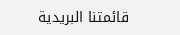قائمتنا البريدية